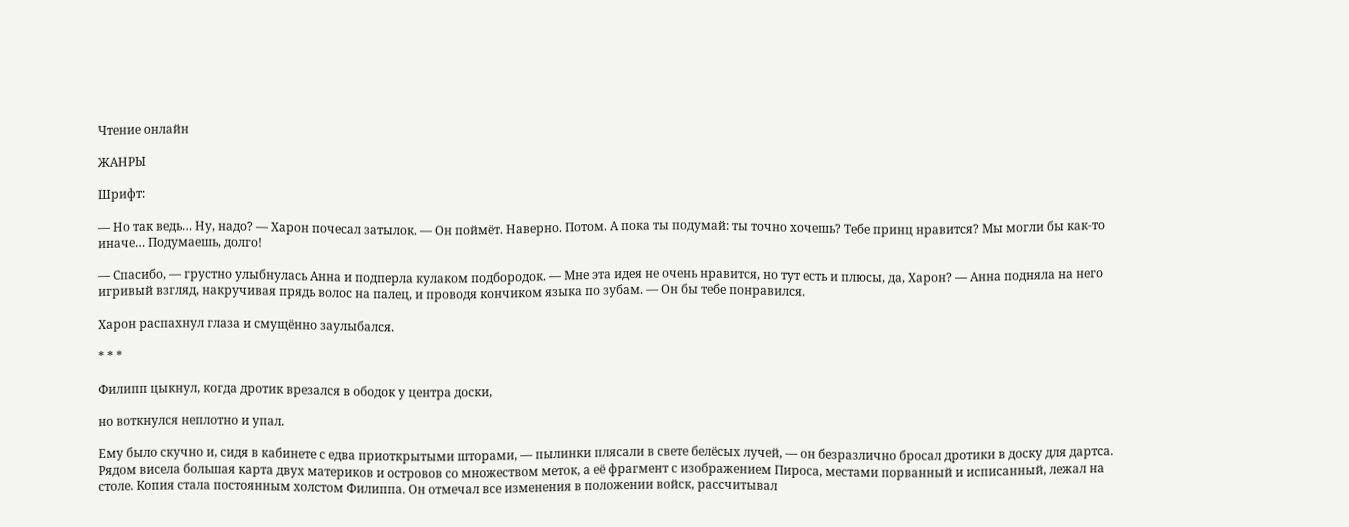Чтение онлайн

ЖАНРЫ

Шрифт:

— Но так ведь… Ну, надо? — Харон почесал затылок. — Он поймёт. Наверно. Потом. А пока ты подумай: ты точно хочешь? Тебе принц нравится? Мы могли бы как-то иначе… Подумаешь, долго!

— Спасибо, — грустно улыбнулась Анна и подперла кулаком подбородок. — Мне эта идея не очень нравится, но тут есть и плюсы, да, Харон? — Анна подняла на него игривый взгляд, накручивая прядь волос на палец, и проводя кончиком языка по зубам. — Он бы тебе понравился.

Харон распахнул глаза и смущённо заулыбался.

* * *

Филипп цыкнул, когда дротик врезался в ободок у центра доски,

но воткнулся неплотно и упал.

Ему было скучно и, сидя в кабинете с едва приоткрытыми шторами, — пылинки плясали в свете белёсых лучей, — он безразлично бросал дротики в доску для дартса. Рядом висела большая карта двух материков и островов со множеством меток, а её фрагмент с изображением Пироса, местами порванный и исписанный, лежал на столе. Копия стала постоянным холстом Филиппа. Он отмечал все изменения в положении войск, рассчитывал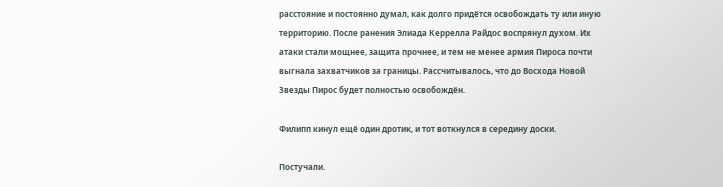расстояние и постоянно думал, как долго придётся освобождать ту или иную территорию. После ранения Элиада Керрелла Райдос воспрянул духом. Их атаки стали мощнее, защита прочнее, и тем не менее армия Пироса почти выгнала захватчиков за границы. Рассчитывалось, что до Восхода Новой Звезды Пирос будет полностью освобождён.

Филипп кинул ещё один дротик, и тот воткнулся в середину доски.

Постучали.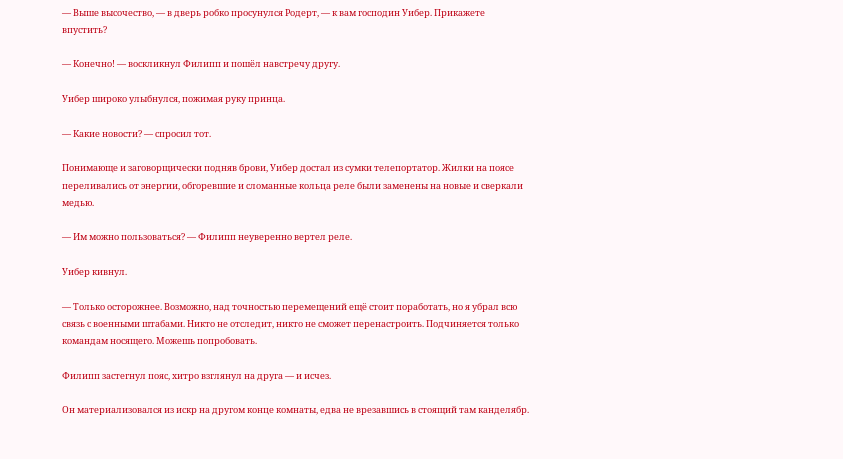— Выше высочество, — в дверь робко просунулся Родерт, — к вам господин Уибер. Прикажете впустить?

— Конечно! — воскликнул Филипп и пошёл навстречу другу.

Уибер широко улыбнулся, пожимая руку принца.

— Какие новости? — спросил тот.

Понимающе и заговорщически подняв брови, Уибер достал из сумки телепортатор. Жилки на поясе переливались от энергии, обгоревшие и сломанные кольца реле были заменены на новые и сверкали медью.

— Им можно пользоваться? — Филипп неуверенно вертел реле.

Уибер кивнул.

— Только осторожнее. Возможно, над точностью перемещений ещё стоит поработать, но я убрал всю связь с военными штабами. Никто не отследит, никто не сможет перенастроить. Подчиняется только командам носящего. Можешь попробовать.

Филипп застегнул пояс, хитро взглянул на друга — и исчез.

Он материализовался из искр на другом конце комнаты, едва не врезавшись в стоящий там канделябр.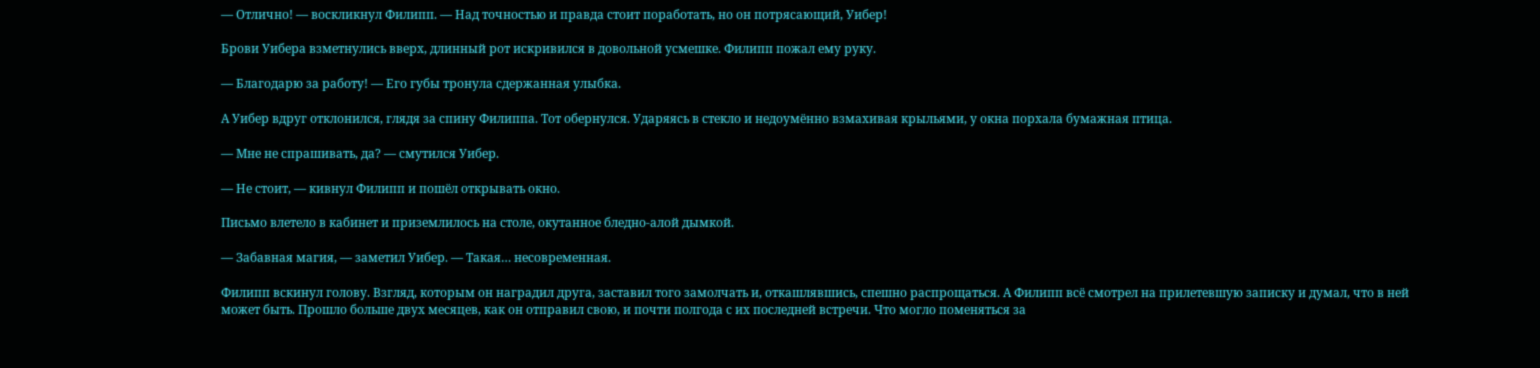— Отлично! — воскликнул Филипп. — Над точностью и правда стоит поработать, но он потрясающий, Уибер!

Брови Уибера взметнулись вверх, длинный рот искривился в довольной усмешке. Филипп пожал ему руку.

— Благодарю за работу! — Его губы тронула сдержанная улыбка.

А Уибер вдруг отклонился, глядя за спину Филиппа. Тот обернулся. Ударяясь в стекло и недоумённо взмахивая крыльями, у окна порхала бумажная птица.

— Мне не спрашивать, да? — смутился Уибер.

— Не стоит, — кивнул Филипп и пошёл открывать окно.

Письмо влетело в кабинет и приземлилось на столе, окутанное бледно-алой дымкой.

— Забавная магия, — заметил Уибер. — Такая… несовременная.

Филипп вскинул голову. Взгляд, которым он наградил друга, заставил того замолчать и, откашлявшись, спешно распрощаться. А Филипп всё смотрел на прилетевшую записку и думал, что в ней может быть. Прошло больше двух месяцев, как он отправил свою, и почти полгода с их последней встречи. Что могло поменяться за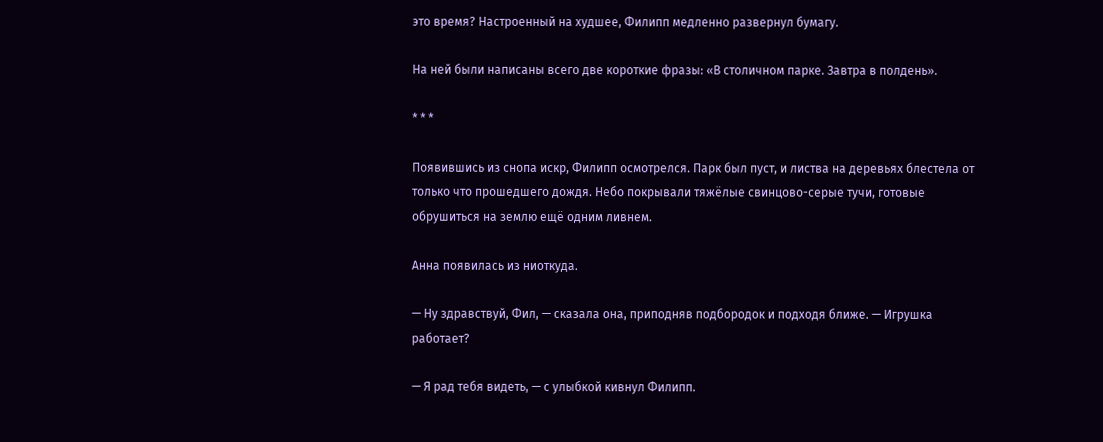это время? Настроенный на худшее, Филипп медленно развернул бумагу.

На ней были написаны всего две короткие фразы: «В столичном парке. Завтра в полдень».

* * *

Появившись из снопа искр, Филипп осмотрелся. Парк был пуст, и листва на деревьях блестела от только что прошедшего дождя. Небо покрывали тяжёлые свинцово-серые тучи, готовые обрушиться на землю ещё одним ливнем.

Анна появилась из ниоткуда.

— Ну здравствуй, Фил, — сказала она, приподняв подбородок и подходя ближе. — Игрушка работает?

— Я рад тебя видеть, — с улыбкой кивнул Филипп.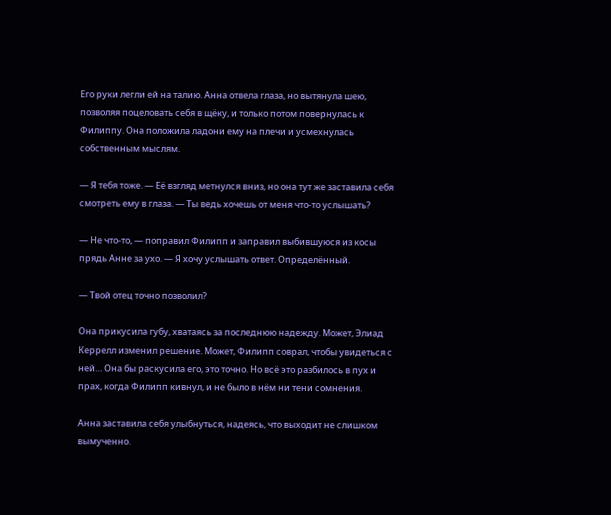Его руки легли ей на талию. Анна отвела глаза, но вытянула шею, позволяя поцеловать себя в щёку, и только потом повернулась к Филиппу. Она положила ладони ему на плечи и усмехнулась собственным мыслям.

— Я тебя тоже. — Её взгляд метнулся вниз, но она тут же заставила себя смотреть ему в глаза. — Ты ведь хочешь от меня что-то услышать?

— Не что-то, — поправил Филипп и заправил выбившуюся из косы прядь Анне за ухо. — Я хочу услышать ответ. Определённый.

— Твой отец точно позволил?

Она прикусила губу, хватаясь за последнюю надежду. Может, Элиад Керрелл изменил решение. Может, Филипп соврал, чтобы увидеться с ней… Она бы раскусила его, это точно. Но всё это разбилось в пух и прах, когда Филипп кивнул, и не было в нём ни тени сомнения.

Анна заставила себя улыбнуться, надеясь, что выходит не слишком вымученно.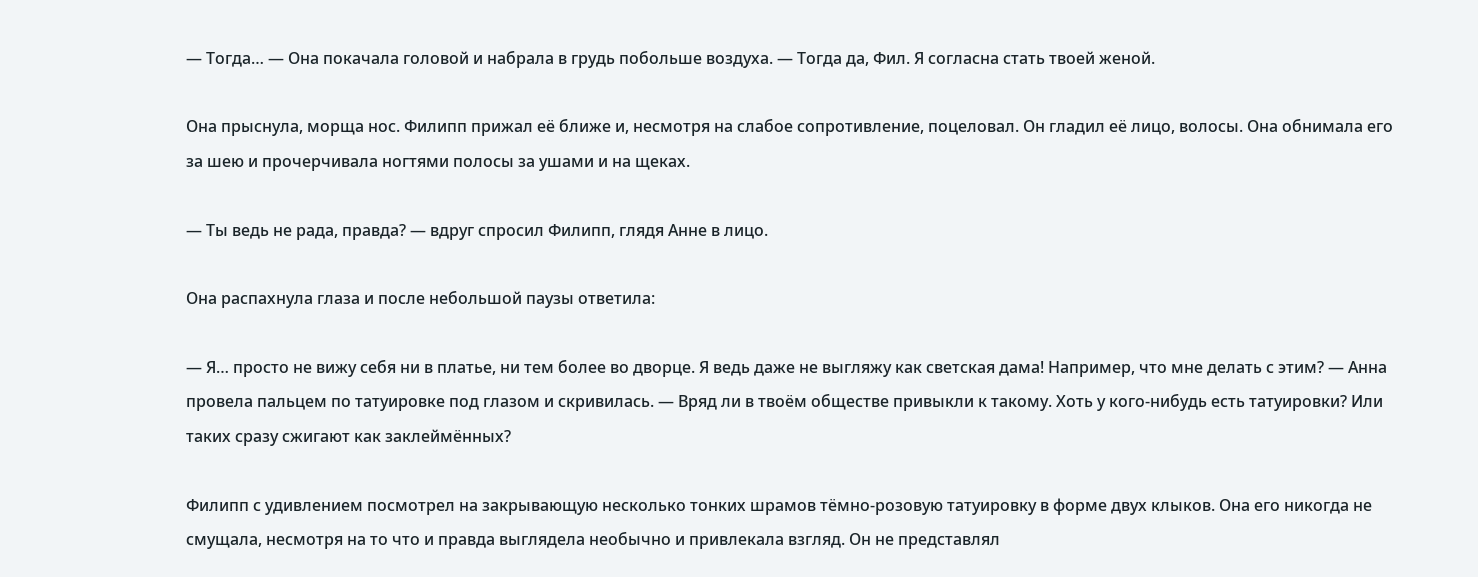— Тогда… — Она покачала головой и набрала в грудь побольше воздуха. — Тогда да, Фил. Я согласна стать твоей женой.

Она прыснула, морща нос. Филипп прижал её ближе и, несмотря на слабое сопротивление, поцеловал. Он гладил её лицо, волосы. Она обнимала его за шею и прочерчивала ногтями полосы за ушами и на щеках.

— Ты ведь не рада, правда? — вдруг спросил Филипп, глядя Анне в лицо.

Она распахнула глаза и после небольшой паузы ответила:

— Я… просто не вижу себя ни в платье, ни тем более во дворце. Я ведь даже не выгляжу как светская дама! Например, что мне делать с этим? — Анна провела пальцем по татуировке под глазом и скривилась. — Вряд ли в твоём обществе привыкли к такому. Хоть у кого-нибудь есть татуировки? Или таких сразу сжигают как заклеймённых?

Филипп с удивлением посмотрел на закрывающую несколько тонких шрамов тёмно-розовую татуировку в форме двух клыков. Она его никогда не смущала, несмотря на то что и правда выглядела необычно и привлекала взгляд. Он не представлял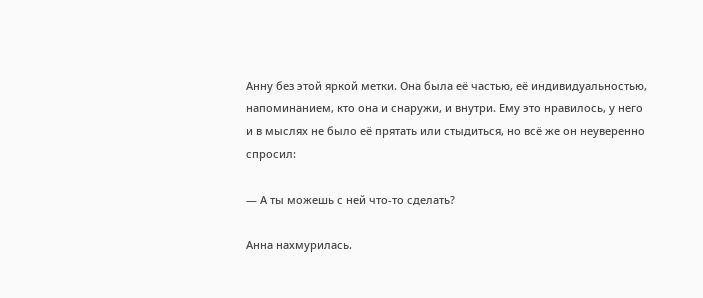Анну без этой яркой метки. Она была её частью, её индивидуальностью, напоминанием, кто она и снаружи, и внутри. Ему это нравилось, у него и в мыслях не было её прятать или стыдиться, но всё же он неуверенно спросил:

— А ты можешь с ней что-то сделать?

Анна нахмурилась.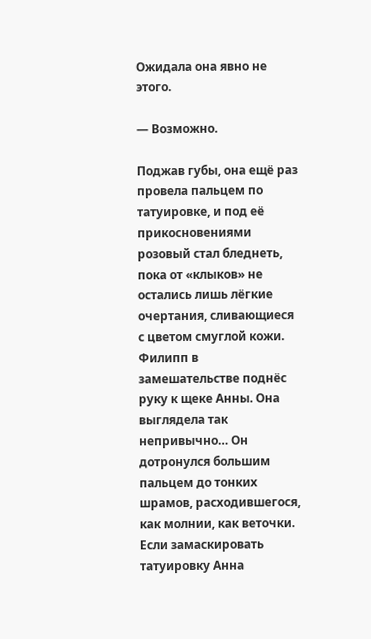Ожидала она явно не этого.

— Возможно.

Поджав губы, она ещё раз провела пальцем по татуировке, и под её прикосновениями розовый стал бледнеть, пока от «клыков» не остались лишь лёгкие очертания, сливающиеся с цветом смуглой кожи. Филипп в замешательстве поднёс руку к щеке Анны. Она выглядела так непривычно… Он дотронулся большим пальцем до тонких шрамов, расходившегося, как молнии, как веточки. Если замаскировать татуировку Анна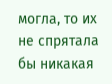могла, то их не спрятала бы никакая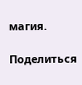магия.

Поделиться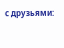с друзьями: